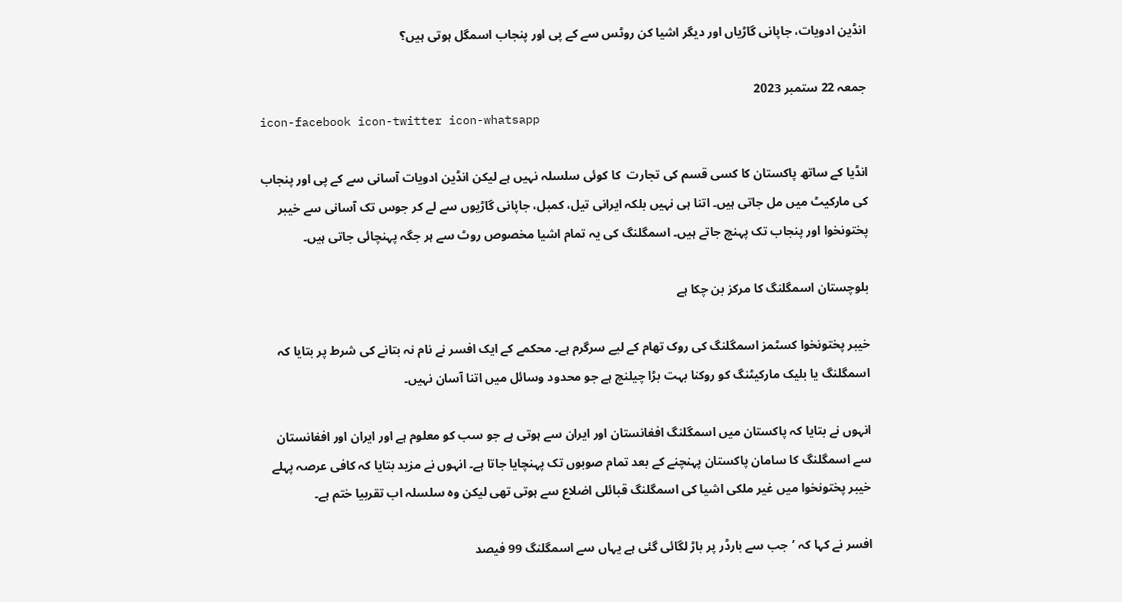انڈین ادویات، جاپانی گاڑیاں اور دیگر اشیا کن روٹس سے کے پی اور پنجاب اسمگل ہوتی ہیں؟

جمعہ 22 ستمبر 2023
icon-facebook icon-twitter icon-whatsapp

انڈیا کے ساتھ پاکستان کا کسی قسم کی تجارت  کا کوئی سلسلہ نہیں ہے لیکن انڈین ادویات آسانی سے کے پی اور پنجاب کی مارکیٹ میں مل جاتی ہیں۔ اتنا ہی نہیں بلکہ ایرانی تیل، کمبل، جاپانی گاڑیوں سے لے کر جوس تک آسانی سے خیبر پختونخوا اور پنجاب تک پہنچ جاتے ہیں۔ اسمگلنگ کی یہ تمام اشیا مخصوص روٹ سے ہر جگہ پہنچائی جاتی ہیں۔

بلوچستان اسمگلنگ کا مرکز بن چکا ہے

خیبر پختونخوا کسٹمز اسمگلنگ کی روک تھام کے لیے سرگرم ہے۔ محکمے کے ایک افسر نے نام نہ بتانے کی شرط پر بتایا کہ اسمگلنگ یا بلیک مارکیٹنگ کو روکنا بہت بڑا چیلنچ ہے جو محدود وسائل میں اتنا آسان نہیں۔

انہوں نے بتایا کہ پاکستان میں اسمگلنگ افغانستان اور ایران سے ہوتی ہے جو سب کو معلوم ہے اور ایران اور افغانستان سے اسمگلنگ کا سامان پاکستان پہنچنے کے بعد تمام صوبوں تک پہنچایا جاتا ہے۔ انہوں نے مزید بتایا کہ کافی عرصہ پہلے خیبر پختونخوا میں غیر ملکی اشیا کی اسمگلنگ قبائلی اضلاع سے ہوتی تھی لیکن وہ سلسلہ اب تقربیا ختم ہے۔

افسر نے کہا کہ ’جب سے بارڈر پر باڑ لگائی گئی ہے یہاں سے اسمگلنگ 99 فیصد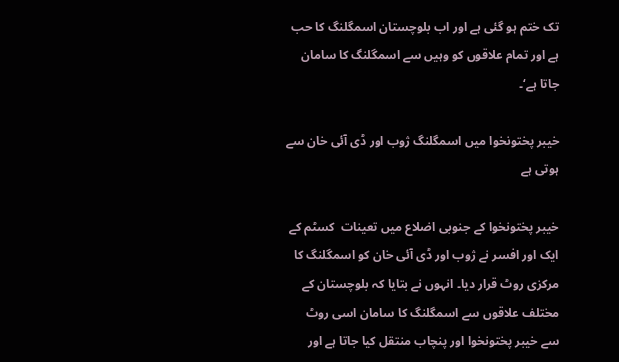تک ختم ہو گئی ہے اور اب بلوچستان اسمگلنگ کا حب ہے اور تمام علاقوں کو وہیں سے اسمگلنگ کا سامان جاتا ہے‘۔

خیبر پختونخوا میں اسمگلنگ ژوب اور ڈی آئی خان سے ہوتی ہے

خیبر پختونخوا کے جنوبی اضلاع میں تعینات  کسٹم کے ایک اور افسر نے ژوب اور ڈی آئی خان کو اسمگلنگ کا مرکزی روٹ قرار دیا۔ انہوں نے بتایا کہ بلوچستان کے مختلف علاقوں سے اسمگلنگ کا سامان اسی روٹ سے خیبر پختونخوا اور پنچاب منتقل کیا جاتا ہے اور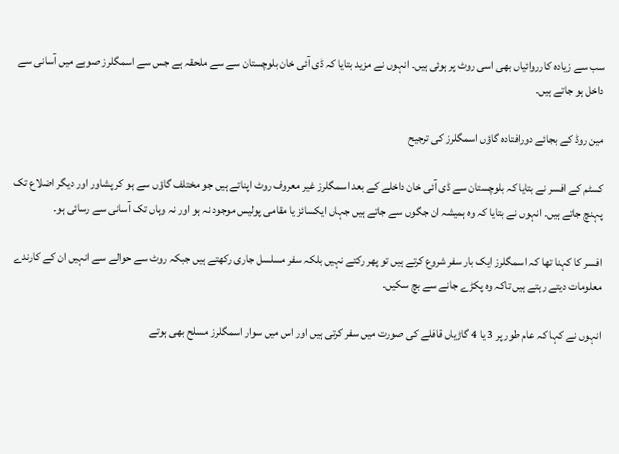سب سے زیادہ کارروائیاں بھی اسی روٹ پر ہوئی ہیں۔ انہوں نے مزید بتایا کہ ڈی آئی خان بلوچستان سے سے ملحقہ ہے جس سے اسمگلرز صوبے میں آسانی سے داخل ہو جاتے ہیں۔

مین روڈ کے بجائے دورافتادہ گاؤں اسمگلرز کی ترجیح

کسٹم کے افسر نے بتایا کہ بلوچستان سے ڈی آئی خان داخلے کے بعد اسمگلرز غیر معروف روٹ اپناتے ہیں جو مختلف گاؤں سے ہو کر پشاور اور دیگر اضلاع تک پہنچ جاتے ہیں۔ انہوں نے بتایا کہ وہ ہمیشہ ان جگوں سے جاتے ہیں جہاں ایکسائز یا مقامی پولیس موجود نہ ہو اور نہ وہاں تک آسانی سے رسائی ہو۔

افسر کا کہنا تھا کہ اسمگلرز ایک بار سفر شروع کرتے ہیں تو پھر رکتے نہیں بلکہ سفر مسلسل جاری رکھتے ہیں جبکہ روٹ سے حوالے سے انہیں ان کے کارندے معلومات دیتے رہتے ہیں تاکہ وہ پکڑے جانے سے بچ سکیں۔

انہوں نے کہا کہ عام طور پر 3 یا 4 گاڑیاں قافلے کی صورت میں سفر کرتی ہیں اور اس میں سوار اسمگلرز مسلح بھی ہوتے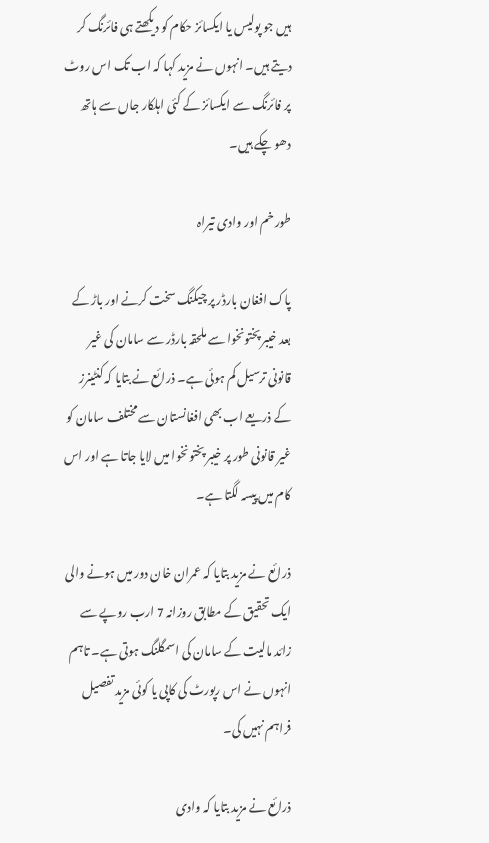ہیں جو پولیس یا ایکسائز حکام کو دیکھتے ہی فائرنگ کر دیتے ہیں۔ انہوں نے مزید کہا کہ اب تک اس روٹ پر فائرنگ سے ایکسائز کے کئی اہلکار جاں سے ہاتھ دھو چکے ہیں۔

طور خم اور وادی تیراہ

پاک افغان بارڈر پر چیکنگ سخت کرنے اور باڑ کے بعد خیبر پختونخوا سے ملحقہ بارڈر سے سامان کی غیر قانونی ترسیل کم ہوئی ہے۔ ذرائع نے بتایا کہ کنٹینرز کے ذریعے اب بھی افغانستان سے مختلف سامان کو غیر قانونی طور پر خیبر پختونخوا میں لایا جاتا ہے اور اس کام میں پیسہ لگتا ہے۔

ذرائع نے مزید بتایا کہ عمران خان دور میں ہونے والی ایک تحقیق کے مطابق روزانہ 7 ارب روپے سے زائد مالیت کے سامان کی اسمگلنگ ہوتی ہے۔ تاہم انہوں نے اس رپورٹ کی کاپی یا کوئی مزید تفصیل فراہم نہیں کی۔

ذرائع نے مزید بتایا کہ وادی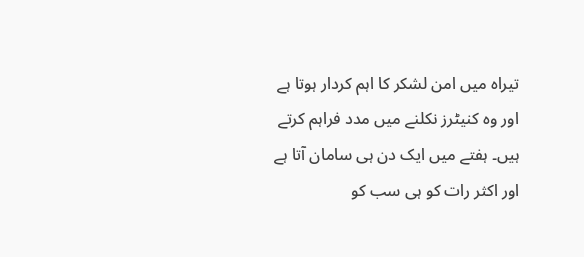تیراہ میں امن لشکر کا اہم کردار ہوتا ہے اور وہ کنیٹرز نکلنے میں مدد فراہم کرتے ہیں۔ ہفتے میں ایک دن ہی سامان آتا ہے اور اکثر رات کو ہی سب کو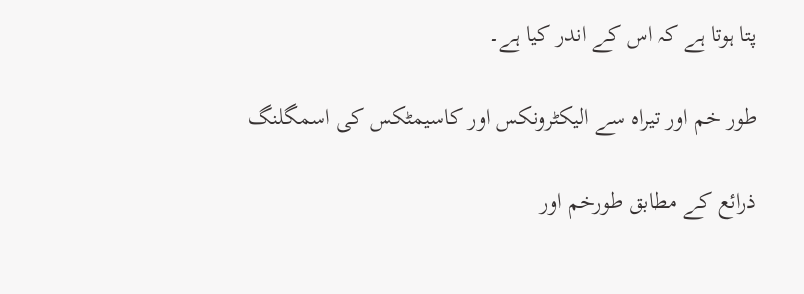پتا ہوتا ہے کہ اس کے اندر کیا ہے۔

طور خم اور تیراہ سے الیکٹرونکس اور کاسیمٹکس کی اسمگلنگ

ذرائع کے مطابق طورخم اور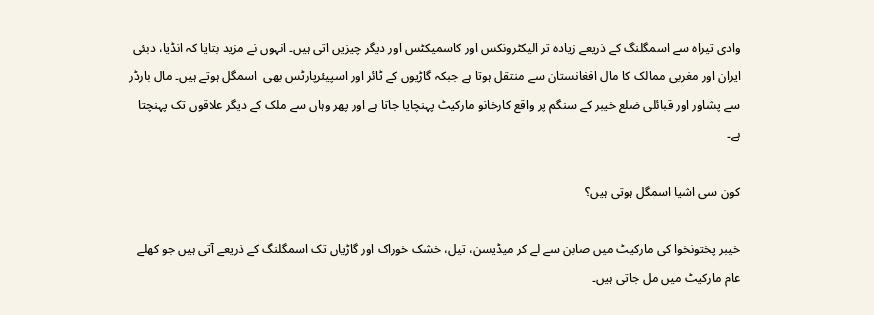وادی تیراہ سے اسمگلنگ کے ذریعے زیادہ تر الیکٹرونکس اور کاسمیکٹس اور دیگر چیزیں اتی ہیں۔ انہوں نے مزید بتایا کہ انڈیا، دبئی ایران اور مغربی ممالک کا مال افغانستان سے منتقل ہوتا ہے جبکہ گاڑیوں کے ٹائر اور اسپیئرپارٹس بھی  اسمگل ہوتے ہیں۔ مال بارڈر سے پشاور اور قبائلی ضلع خیبر کے سنگم پر واقع کارخانو مارکیٹ پہنچایا جاتا ہے اور پھر وہاں سے ملک کے دیگر علاقوں تک پہنچتا ہے۔

کون سی اشیا اسمگل ہوتی ہیں؟

خیبر پختونخوا کی مارکیٹ میں صابن سے لے کر میڈیسن، تیل، خشک خوراک اور گاڑیاں تک اسمگلنگ کے ذریعے آتی ہیں جو کھلے عام مارکیٹ میں مل جاتی ہیں۔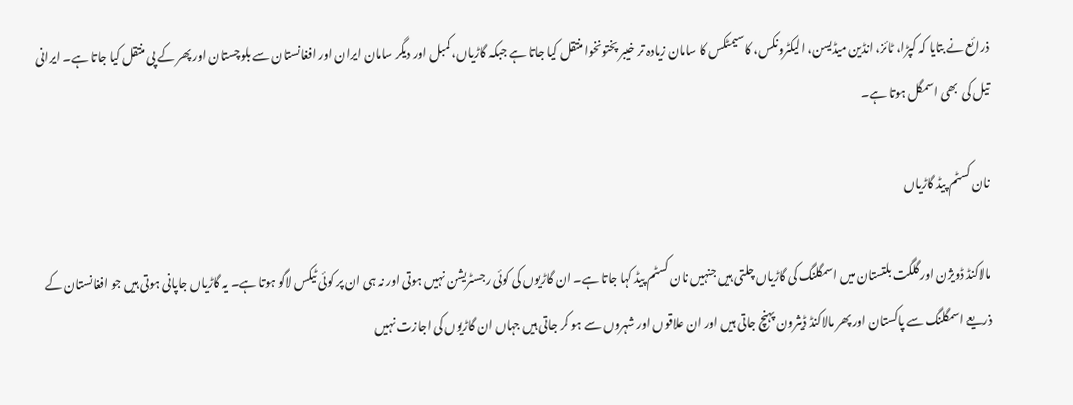ذرائع نے بتایا کہ کپڑا، ٹائز، انڈین میڈیسن، الیکٹرونکس، کاسیمٹکس کا سامان زیادہ تر خیبر پختونخوا منتقل کیا جاتا ہے جبکہ گاڑیاں، کمبل اور دیگر سامان ایران اور افغانستان سے بلوچستان اور پھر کے پی منتقل کیا جاتا ہے۔ ایرانی تیل کی  بھی اسمگل ہوتا ہے۔

نان کسٹم پیڈ گاڑیاں

مالاکنڈ ڈویژن اور گلگت بلتستان میں اسمگلنگ کی گاڑیاں چلتی ہیں جنہیں نان کسٹم پیڈ کہا جاتا ہے۔ ان گاڑیوں کی کوئی رجسٹریشن نہیں ہوتی اور نہ ہی ان پر کوئی ٹیکس لاگو ہوتا ہے۔ یہ گاڑیاں جاپانی ہوتی ہیں جو افغانستان کے ذریعے اسمگلنگ سے پاکستان اور پھر مالاکنڈ ڈیثرون پہنچ جاتی ہیں اور ان علاقوں اور شہروں سے ہو کر جاتی ہیں جہاں ان گاڑیوں کی اجازت نہیں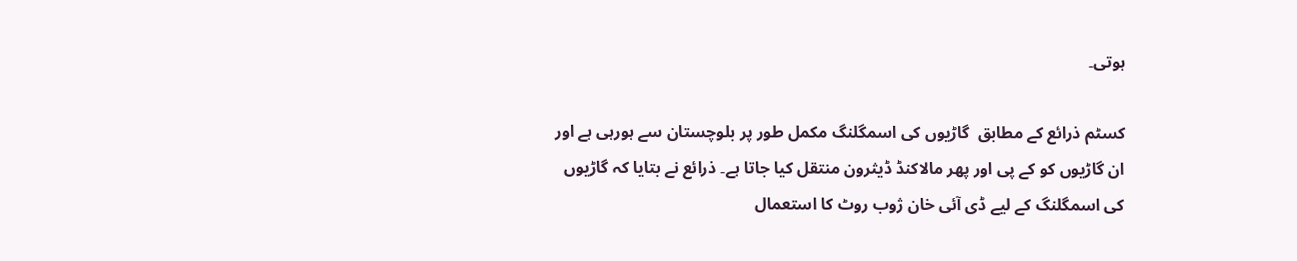ہوتی۔

کسٹم ذرائع کے مطابق  گاڑیوں کی اسمگلنگ مکمل طور پر بلوچستان سے ہورہی ہے اور ان گاڑیوں کو کے پی اور پھر مالاکنڈ ڈیثرون منتقل کیا جاتا ہے۔ ذرائع نے بتایا کہ گاڑیوں کی اسمگلنگ کے لیے ڈی آئی خان ژوب روٹ کا استعمال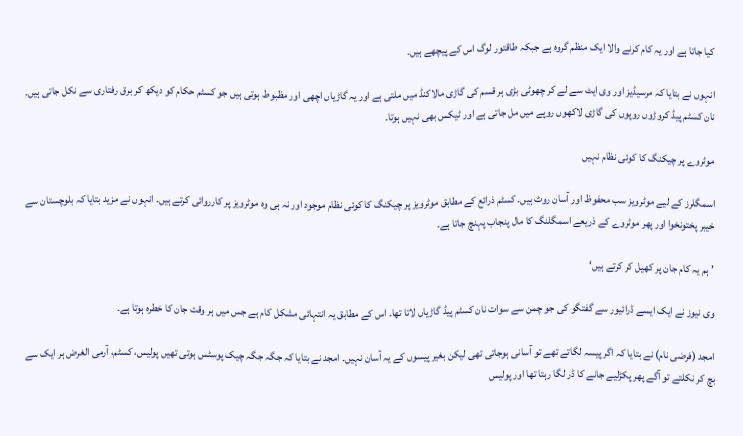کیا جاتا ہے اور یہ کام کرنے والا ایک منظم گروہ ہے جبکہ طاقتور لوگ اس کے پیچھے ہیں۔

انہوں نے بتایا کہ مرسیڈیز اور وی ایٹ سے لے کر چھوٹی بڑی ہر قسم کی گاڑی مالاکنڈ میں ملتی ہے اور یہ گاڑیاں اچھی اور مظبوط ہوتی ہیں جو کسٹم حکام کو دیکھ کر برق رفتاری سے نکل جاتی ہیں۔ نان کسٹم پیڈ کروڑوں روپوں کی گاڑی لاکھوں روپے میں مل جاتی ہے اور ٹیکس بھی نہیں ہوتا۔

موٹروے پر چیکنگ کا کوئی نظام نہیں

اسمگلرز کے لیے موٹرویز سب محفوظ اور آسان روٹ ہیں۔ کسٹم ذرائع کے مطابق موٹرویز پر چیکنگ کا کوئی نظام موجود اور نہ ہی وہ موٹرویز پر کارروائی کرتے ہیں۔ انہوں نے مزید بتایا کہ بلوچستان سے خیبر پختونخوا اور پھر موٹروے کے ذریعے اسمگلنگ کا مال پنجاب پہنچ جاتا ہے۔

’ہم یہ کام جان پر کھیل کر کرتے ہیں‘

وی نیوز نے ایک ایسے ڈرائیور سے گفتگو کی جو چمن سے سوات نان کسٹم پیڈ گاڑیاں لاتا تھا۔ اس کے مطابق یہ انتہائی مشکل کام ہے جس میں ہر وقت جان کا خطرہ ہوتا ہے۔

امجد (فرضی نام) نے بتایا کہ اگر پیسہ لگاتے تھے تو آسانی ہوجاتی تھی لیکن بغیر پیسوں کے یہ آسان نہیں۔ امجد نے بتایا کہ جگہ جگہ چیک پوسٹس ہوتی تھیں پولیس، کسٹم، آرمی الغرض ہر ایک سے بچ کر نکلتے تو آگے پھر پکڑلیے جانے کا ڈر لگا رہتا تھا اور پولیس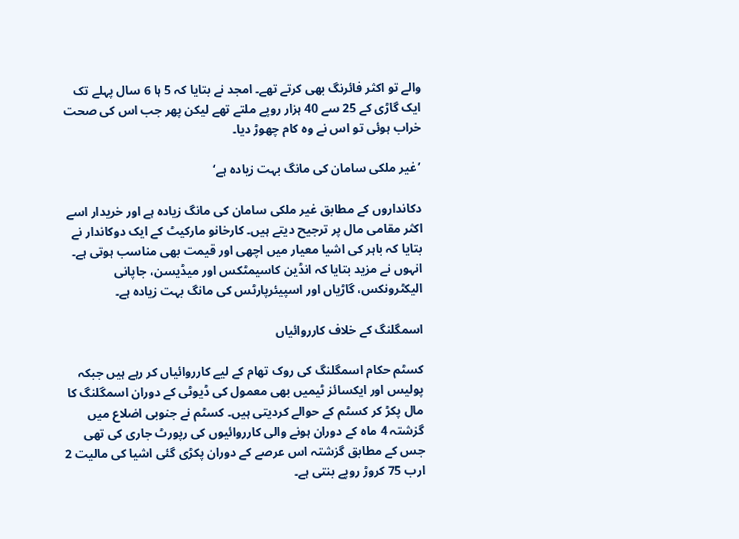والے تو اکثر فائرنگ بھی کرتے تھے۔ امجد نے بتایا کہ 5 ہا 6 سال پہلے تک ایک گاڑی کے 25 سے 40 ہزار روپے ملتے تھے لیکن پھر جب اس کی صحت خراب ہوئی تو اس نے وہ کام چھوڑ دیا۔

’غیر ملکی سامان کی مانگ بہت زیادہ ہے‘

دکانداروں کے مطابق غیر ملکی سامان کی مانگ زیادہ ہے اور خریدار اسے اکثر مقامی مال پر ترجیح دیتے ہیں۔ کارخانو مارکیٹ کے ایک دوکاندار نے بتایا کہ باہر کی اشیا معیار میں اچھی اور قیمت بھی مناسب ہوتی ہے۔ انہوں نے مزید بتایا کہ انڈین کاسیمٹکس اور میڈیسن، جاپانی الیکٹرونکس، گاڑیاں اور اسپیئرپارٹس کی مانگ بہت زیادہ ہے۔

اسمگلنگ کے خلاف کارروائیاں

کسٹم حکام اسمگلنگ کی روک تھام کے لیے کارروائیاں کر رہے ہیں جبکہ پولیس اور ایکسائز ٹیمیں بھی معمول کی ڈیوٹی کے دوران اسمگلنگ کا مال پکڑ کر کسٹم کے حوالے کردیتی ہیں۔ کسٹم نے جنوبی اضلاع میں گزشتہ 4 ماہ کے دوران ہونے والی کارروائیوں کی رپورٹ جاری کی تھی جس کے مطابق گزشتہ اس عرصے کے دوران پکڑی گئی اشیا کی مالیت 2 ارب 75 کروڑ روپے بنتی ہے۔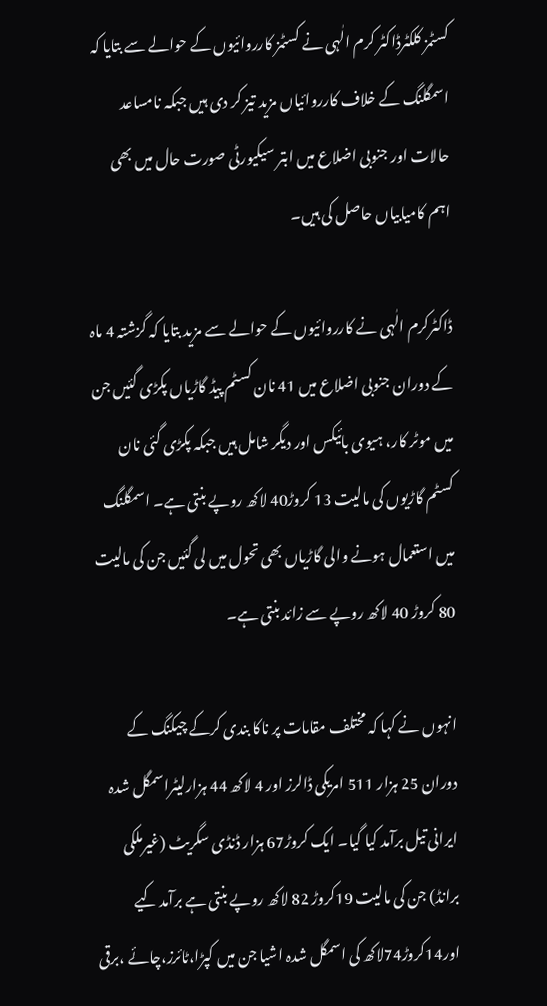کسٹمز کلکٹرڈاکٹر کرم الٰہی نے کسٹمز کارروائیوں کے حوالے سے بتایا کہ اسمگلنگ کے خلاف کارروائیاں مزید تیز کر دی ہیں جبکہ نامساعد حالات اور جنوبی اضلاع میں ابتر سیکیورٹی صورت حال میں بھی اہم کامیابیاں حاصل کی ہیں۔

ڈاکٹرکرم الٰہی نے کارروائیوں کے حوالے سے مزید بتایا کہ گزشتہ 4 ماہ کے دوران جنوبی اضلاع میں 41 نان کسٹم پیڈ گاڑیاں پکڑی گئیں جن میں موٹر کار، ہیوی بائیکس اور دیگر شامل ہیں جبکہ پکڑی گئی نان کسٹم گاڑیوں کی مالیت 13 کروڑ40 لاکھ روپے بنتی ہے۔ اسمگلنگ میں استعمال ہونے والی گاڑیاں بھی تحول میں لی گئیں جن کی مالیت 80 کروڑ 40 لاکھ روپے سے زائد بنتی ہے۔

انہوں نے کہا کہ مختلف مقامات پر ناکا بندی کرکے چیکنگ کے دوران 25 ہزار 511 امریکی ڈالرز اور 4 لاکھ 44 ہزارلیٹراسمگل شدہ ایرانی تیل برآمد کیا گیا۔ ایک کروڑ67 ہزار ڈنڈی سگریٹ (غیرملکی برانڈ) جن کی مالیت 19کروڑ 82 لاکھ روپے بنتی ہے برآمد کیے اور14کروڑ74لاکھ کی اسمگل شدہ اشیا جن میں کپڑا،ٹائرز،چائے ،برقی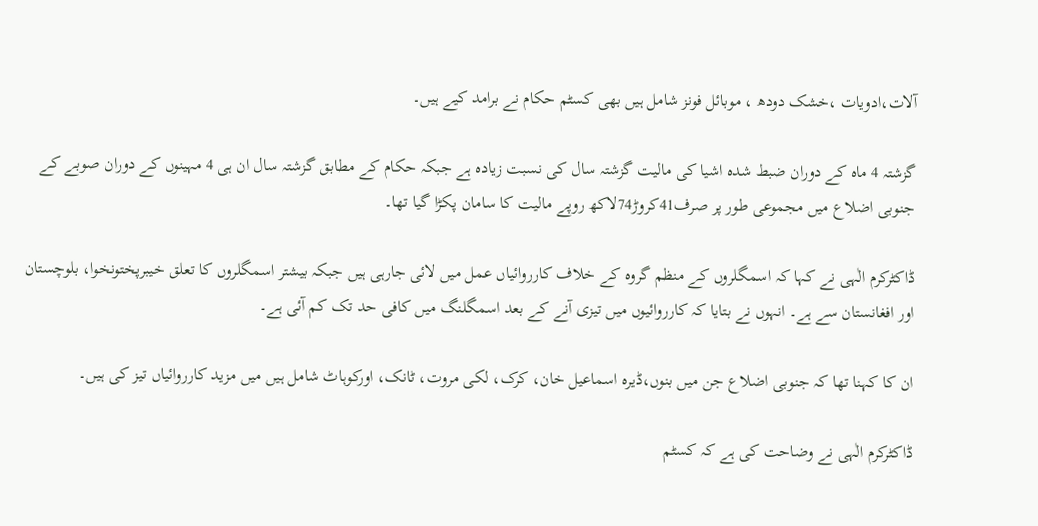آلات،ادویات ،خشک دودھ ، موبائل فونز شامل ہیں بھی کسٹم حکام نے برامد کیے ہیں۔

گزشتہ 4 ماہ کے دوران ضبط شدہ اشیا کی مالیت گزشتہ سال کی نسبت زیادہ ہے جبکہ حکام کے مطابق گزشتہ سال ان ہی 4 مہینوں کے دوران صوبے کے جنوبی اضلاع میں مجموعی طور پر صرف41کروڑ74لاکھ روپے مالیت کا سامان پکڑا گیا تھا۔

ڈاکٹرکرم الٰہی نے کہا کہ اسمگلروں کے منظم گروہ کے خلاف کارروائیاں عمل میں لائی جارہی ہیں جبکہ بیشتر اسمگلروں کا تعلق خیبرپختونخوا، بلوچستان اور افغانستان سے ہے۔ انہوں نے بتایا کہ کارروائیوں میں تیزی آنے کے بعد اسمگلنگ میں کافی حد تک کم آئی ہے۔

ان کا کہنا تھا کہ جنوبی اضلاع جن میں بنوں،ڈیرہ اسماعیل خان، کرک، لکی مروت، ٹانک، اورکوہاٹ شامل ہیں میں مزید کارروائیاں تیز کی ہیں۔

ڈاکٹرکرم الٰہی نے وضاحت کی ہے کہ کسٹم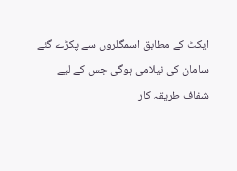ایکٹ کے مطابق اسمگلروں سے پکڑے گئے سامان کی نیلامی ہوگی جس کے لیے شفاف طریقہ کار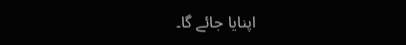اپنایا جائے گا۔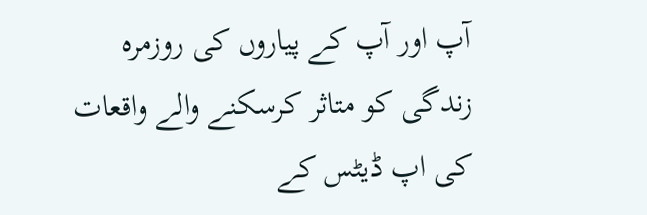آپ اور آپ کے پیاروں کی روزمرہ زندگی کو متاثر کرسکنے والے واقعات کی اپ ڈیٹس کے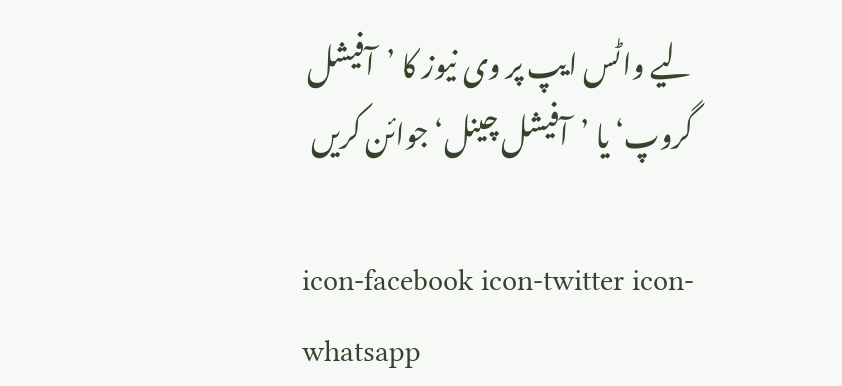لیے واٹس ایپ پر وی نیوز کا ’آفیشل گروپ‘ یا ’آفیشل چینل‘ جوائن کریں

icon-facebook icon-twitter icon-whatsapp